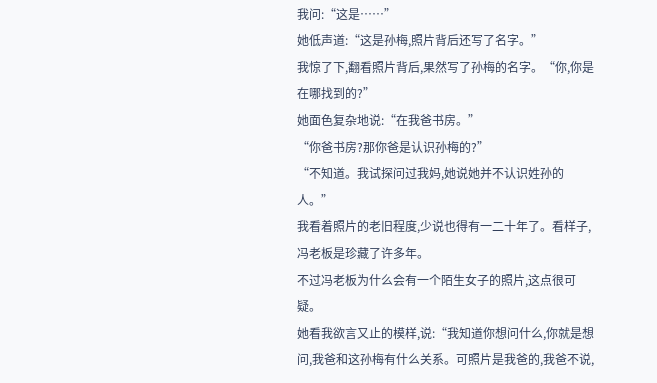我问:“这是……”
她低声道:“这是孙梅,照片背后还写了名字。”
我惊了下,翻看照片背后,果然写了孙梅的名字。“你,你是在哪找到的?”
她面色复杂地说:“在我爸书房。”
“你爸书房?那你爸是认识孙梅的?”
“不知道。我试探问过我妈,她说她并不认识姓孙的人。”
我看着照片的老旧程度,少说也得有一二十年了。看样子,冯老板是珍藏了许多年。
不过冯老板为什么会有一个陌生女子的照片,这点很可疑。
她看我欲言又止的模样,说:“我知道你想问什么,你就是想问,我爸和这孙梅有什么关系。可照片是我爸的,我爸不说,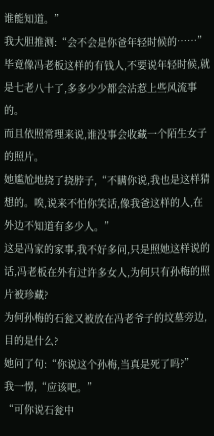谁能知道。”
我大胆推测:“会不会是你爸年轻时候的……”
毕竟像冯老板这样的有钱人,不要说年轻时候,就是七老八十了,多多少少都会沾惹上些风流事的。
而且依照常理来说,谁没事会收藏一个陌生女子的照片。
她尴尬地挠了挠脖子,“不瞒你说,我也是这样猜想的。唉,说来不怕你笑话,像我爸这样的人,在外边不知道有多少人。”
这是冯家的家事,我不好多问,只是照她这样说的话,冯老板在外有过许多女人,为何只有孙梅的照片被珍藏?
为何孙梅的石瓮又被放在冯老爷子的坟墓旁边,目的是什么?
她问了句:“你说这个孙梅,当真是死了吗?”
我一愣,“应该吧。”
“可你说石瓮中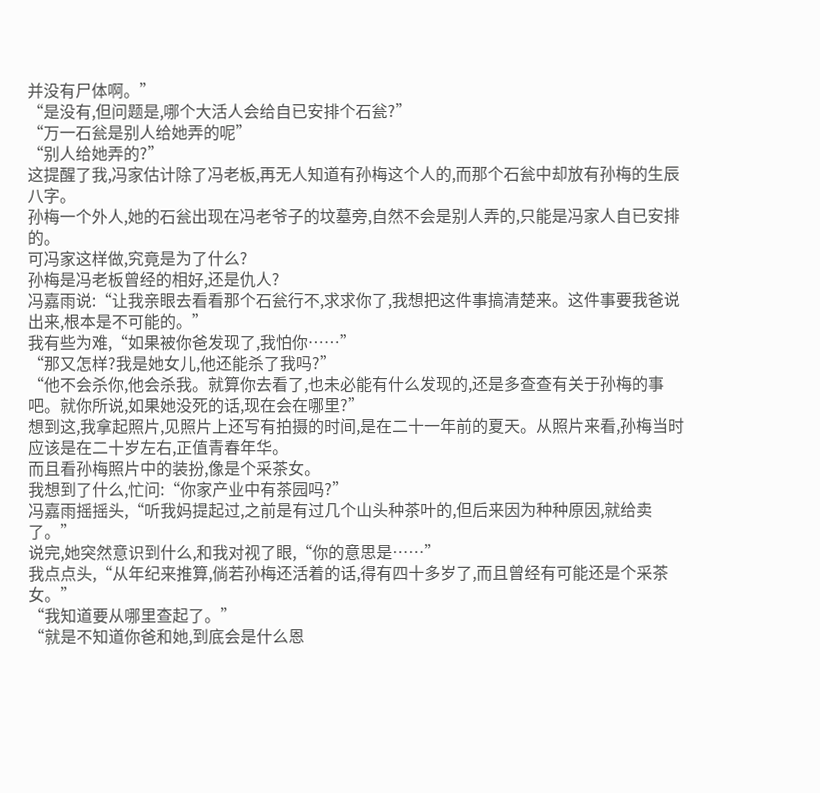并没有尸体啊。”
“是没有,但问题是,哪个大活人会给自已安排个石瓮?”
“万一石瓮是别人给她弄的呢”
“别人给她弄的?”
这提醒了我,冯家估计除了冯老板,再无人知道有孙梅这个人的,而那个石瓮中却放有孙梅的生辰八字。
孙梅一个外人,她的石瓮出现在冯老爷子的坟墓旁,自然不会是别人弄的,只能是冯家人自已安排的。
可冯家这样做,究竟是为了什么?
孙梅是冯老板曾经的相好,还是仇人?
冯嘉雨说:“让我亲眼去看看那个石瓮行不,求求你了,我想把这件事搞清楚来。这件事要我爸说出来,根本是不可能的。”
我有些为难,“如果被你爸发现了,我怕你……”
“那又怎样?我是她女儿,他还能杀了我吗?”
“他不会杀你,他会杀我。就算你去看了,也未必能有什么发现的,还是多查查有关于孙梅的事吧。就你所说,如果她没死的话,现在会在哪里?”
想到这,我拿起照片,见照片上还写有拍摄的时间,是在二十一年前的夏天。从照片来看,孙梅当时应该是在二十岁左右,正值青春年华。
而且看孙梅照片中的装扮,像是个采茶女。
我想到了什么,忙问:“你家产业中有茶园吗?”
冯嘉雨摇摇头,“听我妈提起过,之前是有过几个山头种茶叶的,但后来因为种种原因,就给卖了。”
说完,她突然意识到什么,和我对视了眼,“你的意思是……”
我点点头,“从年纪来推算,倘若孙梅还活着的话,得有四十多岁了,而且曾经有可能还是个采茶女。”
“我知道要从哪里查起了。”
“就是不知道你爸和她,到底会是什么恩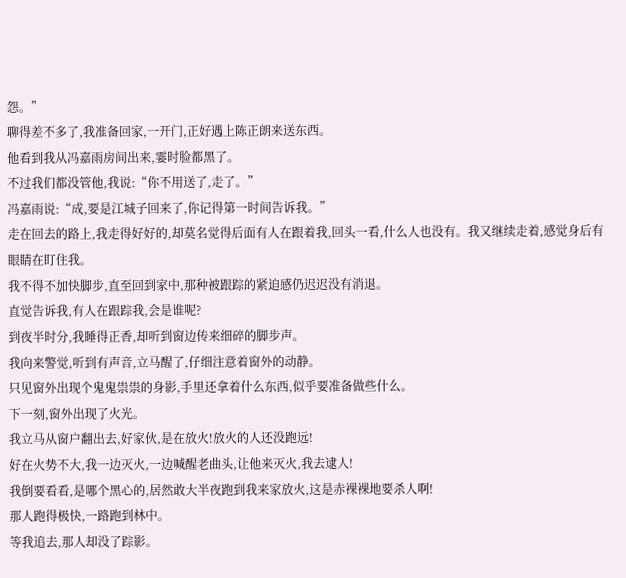怨。”
聊得差不多了,我准备回家,一开门,正好遇上陈正朗来送东西。
他看到我从冯嘉雨房间出来,霎时脸都黑了。
不过我们都没管他,我说:“你不用送了,走了。”
冯嘉雨说:“成,要是江城子回来了,你记得第一时间告诉我。”
走在回去的路上,我走得好好的,却莫名觉得后面有人在跟着我,回头一看,什么人也没有。我又继续走着,感觉身后有眼睛在盯住我。
我不得不加快脚步,直至回到家中,那种被跟踪的紧迫感仍迟迟没有消退。
直觉告诉我,有人在跟踪我,会是谁呢?
到夜半时分,我睡得正香,却听到窗边传来细碎的脚步声。
我向来警觉,听到有声音,立马醒了,仔细注意着窗外的动静。
只见窗外出现个鬼鬼祟祟的身影,手里还拿着什么东西,似乎要准备做些什么。
下一刻,窗外出现了火光。
我立马从窗户翻出去,好家伙,是在放火!放火的人还没跑远!
好在火势不大,我一边灭火,一边喊醒老曲头,让他来灭火,我去逮人!
我倒要看看,是哪个黑心的,居然敢大半夜跑到我来家放火,这是赤裸裸地要杀人啊!
那人跑得极快,一路跑到林中。
等我追去,那人却没了踪影。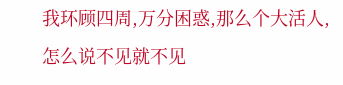我环顾四周,万分困惑,那么个大活人,怎么说不见就不见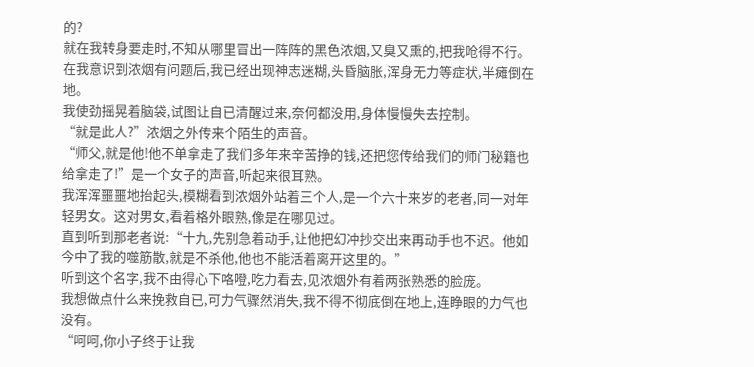的?
就在我转身要走时,不知从哪里冒出一阵阵的黑色浓烟,又臭又熏的,把我呛得不行。
在我意识到浓烟有问题后,我已经出现神志迷糊,头昏脑胀,浑身无力等症状,半瘫倒在地。
我使劲摇晃着脑袋,试图让自已清醒过来,奈何都没用,身体慢慢失去控制。
“就是此人?”浓烟之外传来个陌生的声音。
“师父,就是他!他不单拿走了我们多年来辛苦挣的钱,还把您传给我们的师门秘籍也给拿走了!”是一个女子的声音,听起来很耳熟。
我浑浑噩噩地抬起头,模糊看到浓烟外站着三个人,是一个六十来岁的老者,同一对年轻男女。这对男女,看着格外眼熟,像是在哪见过。
直到听到那老者说:“十九,先别急着动手,让他把幻冲抄交出来再动手也不迟。他如今中了我的噬筋散,就是不杀他,他也不能活着离开这里的。”
听到这个名字,我不由得心下咯噔,吃力看去,见浓烟外有着两张熟悉的脸庞。
我想做点什么来挽救自已,可力气骤然消失,我不得不彻底倒在地上,连睁眼的力气也没有。
“呵呵,你小子终于让我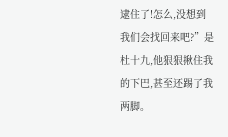逮住了!怎么,没想到我们会找回来吧?”是杜十九,他狠狠揪住我的下巴,甚至还踢了我两脚。